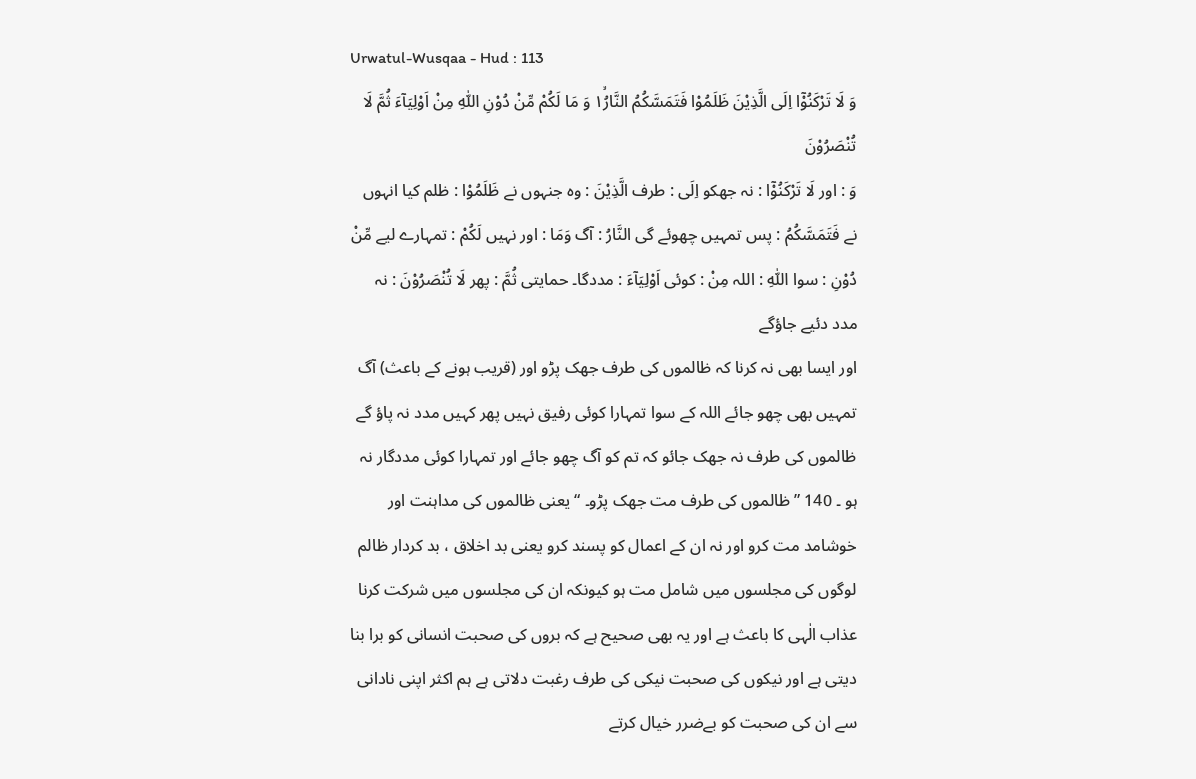Urwatul-Wusqaa - Hud : 113
وَ لَا تَرْكَنُوْۤا اِلَى الَّذِیْنَ ظَلَمُوْا فَتَمَسَّكُمُ النَّارُ١ۙ وَ مَا لَكُمْ مِّنْ دُوْنِ اللّٰهِ مِنْ اَوْلِیَآءَ ثُمَّ لَا تُنْصَرُوْنَ
وَ : اور لَا تَرْكَنُوْٓا : نہ جھکو اِلَى : طرف الَّذِيْنَ : وہ جنہوں نے ظَلَمُوْا : ظلم کیا انہوں نے فَتَمَسَّكُمُ : پس تمہیں چھوئے گی النَّارُ : آگ وَمَا : اور نہیں لَكُمْ : تمہارے لیے مِّنْ دُوْنِ : سوا اللّٰهِ : اللہ مِنْ : کوئی اَوْلِيَآءَ : مددگا۔ حمایتی ثُمَّ : پھر لَا تُنْصَرُوْنَ : نہ مدد دئیے جاؤگے
اور ایسا بھی نہ کرنا کہ ظالموں کی طرف جھک پڑو اور (قریب ہونے کے باعث) آگ تمہیں بھی چھو جائے اللہ کے سوا تمہارا کوئی رفیق نہیں پھر کہیں مدد نہ پاؤ گے
ظالموں کی طرف نہ جھک جائو کہ تم کو آگ چھو جائے اور تمہارا کوئی مددگار نہ ہو ۔ 140 ” ظالموں کی طرف مت جھک پڑو۔ “ یعنی ظالموں کی مداہنت اور خوشامد مت کرو اور نہ ان کے اعمال کو پسند کرو یعنی بد اخلاق ، بد کردار ظالم لوگوں کی مجلسوں میں شامل مت ہو کیونکہ ان کی مجلسوں میں شرکت کرنا عذاب الٰہی کا باعث ہے اور یہ بھی صحیح ہے کہ بروں کی صحبت انسانی کو برا بنا دیتی ہے اور نیکوں کی صحبت نیکی کی طرف رغبت دلاتی ہے ہم اکثر اپنی نادانی سے ان کی صحبت کو بےضرر خیال کرتے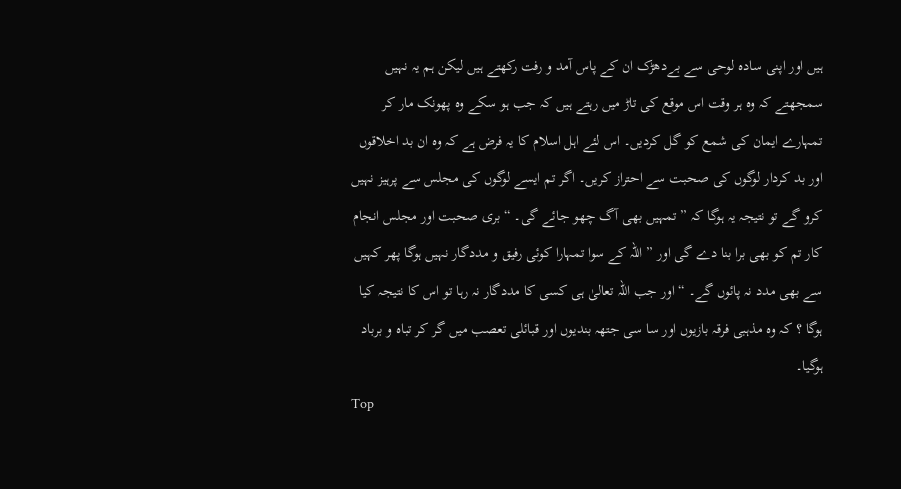ہیں اور اپنی سادہ لوحی سے بےدھڑک ان کے پاس آمد و رفت رکھتے ہیں لیکن ہم یہ نہیں سمجھتے کہ وہ ہر وقت اس موقع کی تاڑ میں رہتے ہیں کہ جب ہو سکے وہ پھونک مار کر تمہارے ایمان کی شمع کو گل کردیں۔ اس لئے اہل اسلام کا یہ فرض ہے کہ وہ ان بد اخلاقوں اور بد کردار لوگوں کی صحبت سے احتراز کریں۔ اگر تم ایسے لوگوں کی مجلس سے پرہیز نہیں کرو گے تو نتیجہ یہ ہوگا کہ ” تمہیں بھی آگ چھو جائے گی۔ “ بری صحبت اور مجلس انجام کار تم کو بھی برا بنا دے گی اور ” اللہ کے سوا تمہارا کوئی رفیق و مددگار نہیں ہوگا پھر کہیں سے بھی مدد نہ پائوں گے۔ “ اور جب اللہ تعالیٰ ہی کسی کا مددگار نہ رہا تو اس کا نتیجہ کیا ہوگا ؟ کہ وہ مذہبی فرقہ بازیوں اور سا سی جتھہ بندیوں اور قبائلی تعصب میں گر کر تباہ و برباد ہوگیا۔
Top